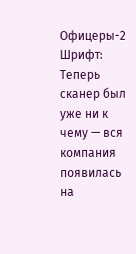Офицеры-2
Шрифт:
Теперь сканер был уже ни к чему — вся компания появилась на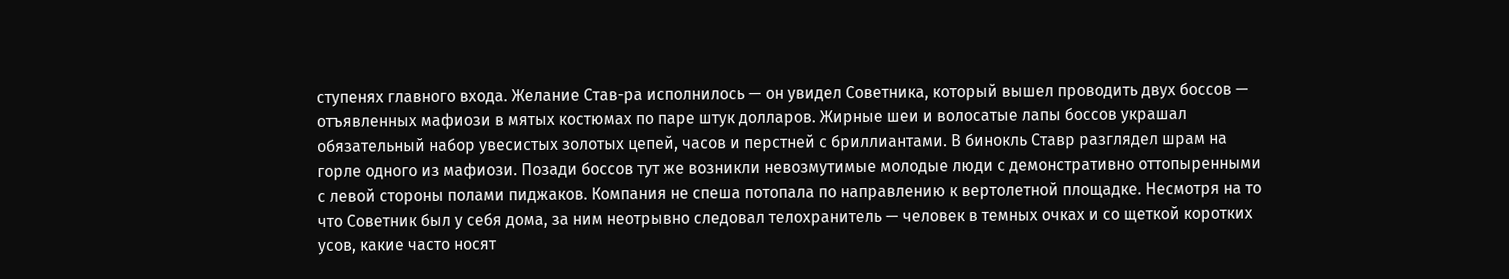ступенях главного входа. Желание Став-ра исполнилось — он увидел Советника, который вышел проводить двух боссов — отъявленных мафиози в мятых костюмах по паре штук долларов. Жирные шеи и волосатые лапы боссов украшал обязательный набор увесистых золотых цепей, часов и перстней с бриллиантами. В бинокль Ставр разглядел шрам на горле одного из мафиози. Позади боссов тут же возникли невозмутимые молодые люди с демонстративно оттопыренными с левой стороны полами пиджаков. Компания не спеша потопала по направлению к вертолетной площадке. Несмотря на то что Советник был у себя дома, за ним неотрывно следовал телохранитель — человек в темных очках и со щеткой коротких усов, какие часто носят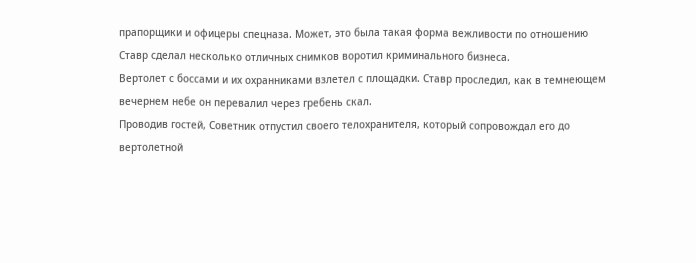прапорщики и офицеры спецназа. Может, это была такая форма вежливости по отношению
Ставр сделал несколько отличных снимков воротил криминального бизнеса.
Вертолет с боссами и их охранниками взлетел с площадки. Ставр проследил, как в темнеющем вечернем небе он перевалил через гребень скал.
Проводив гостей, Советник отпустил своего телохранителя, который сопровождал его до вертолетной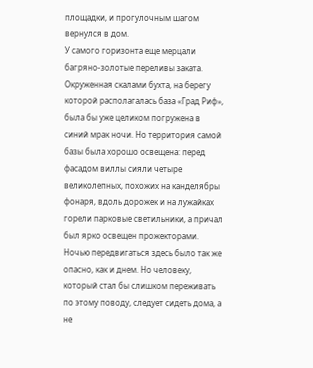площадки, и прогулочным шагом вернулся в дом.
У самого горизонта еще мерцали багряно-золотые переливы заката. Окруженная скалами бухта, на берегу которой располагалась база «Град Риф», была бы уже целиком погружена в синий мрак ночи. Но территория самой базы была хорошо освещена: перед фасадом виллы сияли четыре великолепных, похожих на канделябры фонаря, вдоль дорожек и на лужайках горели парковые светильники, а причал был ярко освещен прожекторами. Ночью передвигаться здесь было так же опасно, как и днем. Но человеку, который стал бы слишком переживать по этому поводу, следует сидеть дома, а не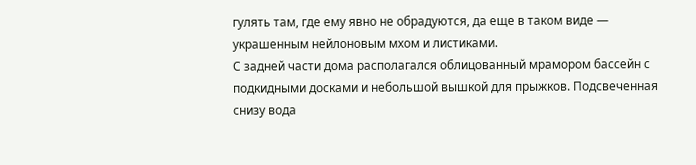гулять там, где ему явно не обрадуются, да еще в таком виде — украшенным нейлоновым мхом и листиками.
С задней части дома располагался облицованный мрамором бассейн с подкидными досками и небольшой вышкой для прыжков. Подсвеченная снизу вода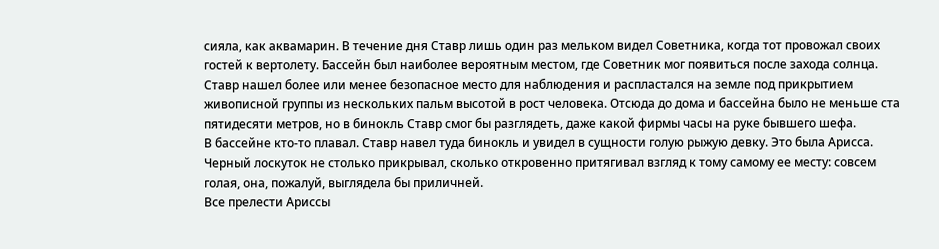сияла, как аквамарин. В течение дня Ставр лишь один раз мельком видел Советника, когда тот провожал своих гостей к вертолету. Бассейн был наиболее вероятным местом, где Советник мог появиться после захода солнца. Ставр нашел более или менее безопасное место для наблюдения и распластался на земле под прикрытием живописной группы из нескольких пальм высотой в рост человека. Отсюда до дома и бассейна было не меньше ста пятидесяти метров, но в бинокль Ставр смог бы разглядеть, даже какой фирмы часы на руке бывшего шефа.
В бассейне кто-то плавал. Ставр навел туда бинокль и увидел в сущности голую рыжую девку. Это была Арисса. Черный лоскуток не столько прикрывал, сколько откровенно притягивал взгляд к тому самому ее месту: совсем голая, она, пожалуй, выглядела бы приличней.
Все прелести Ариссы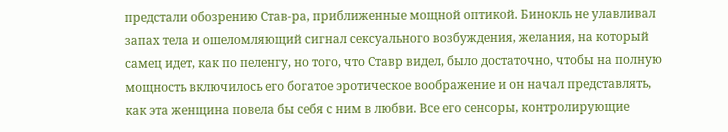предстали обозрению Став-ра, приближенные мощной оптикой. Бинокль не улавливал запах тела и ошеломляющий сигнал сексуального возбуждения, желания, на который самец идет, как по пеленгу, но того, что Ставр видел, было достаточно, чтобы на полную мощность включилось его богатое эротическое воображение и он начал представлять, как эта женщина повела бы себя с ним в любви. Все его сенсоры, контролирующие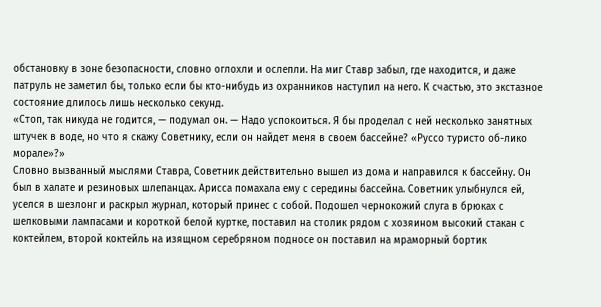обстановку в зоне безопасности, словно оглохли и ослепли. На миг Ставр забыл, где находится, и даже патруль не заметил бы, только если бы кто-нибудь из охранников наступил на него. К счастью, это экстазное состояние длилось лишь несколько секунд.
«Стоп, так никуда не годится, — подумал он. — Надо успокоиться. Я бы проделал с ней несколько занятных штучек в воде, но что я скажу Советнику, если он найдет меня в своем бассейне? «Руссо туристо об-лико морале»?»
Словно вызванный мыслями Ставра, Советник действительно вышел из дома и направился к бассейну. Он был в халате и резиновых шлепанцах. Арисса помахала ему с середины бассейна. Советник улыбнулся ей, уселся в шезлонг и раскрыл журнал, который принес с собой. Подошел чернокожий слуга в брюках с шелковыми лампасами и короткой белой куртке, поставил на столик рядом с хозяином высокий стакан с коктейлем, второй коктейль на изящном серебряном подносе он поставил на мраморный бортик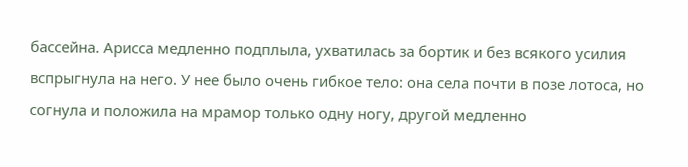бассейна. Арисса медленно подплыла, ухватилась за бортик и без всякого усилия вспрыгнула на него. У нее было очень гибкое тело: она села почти в позе лотоса, но согнула и положила на мрамор только одну ногу, другой медленно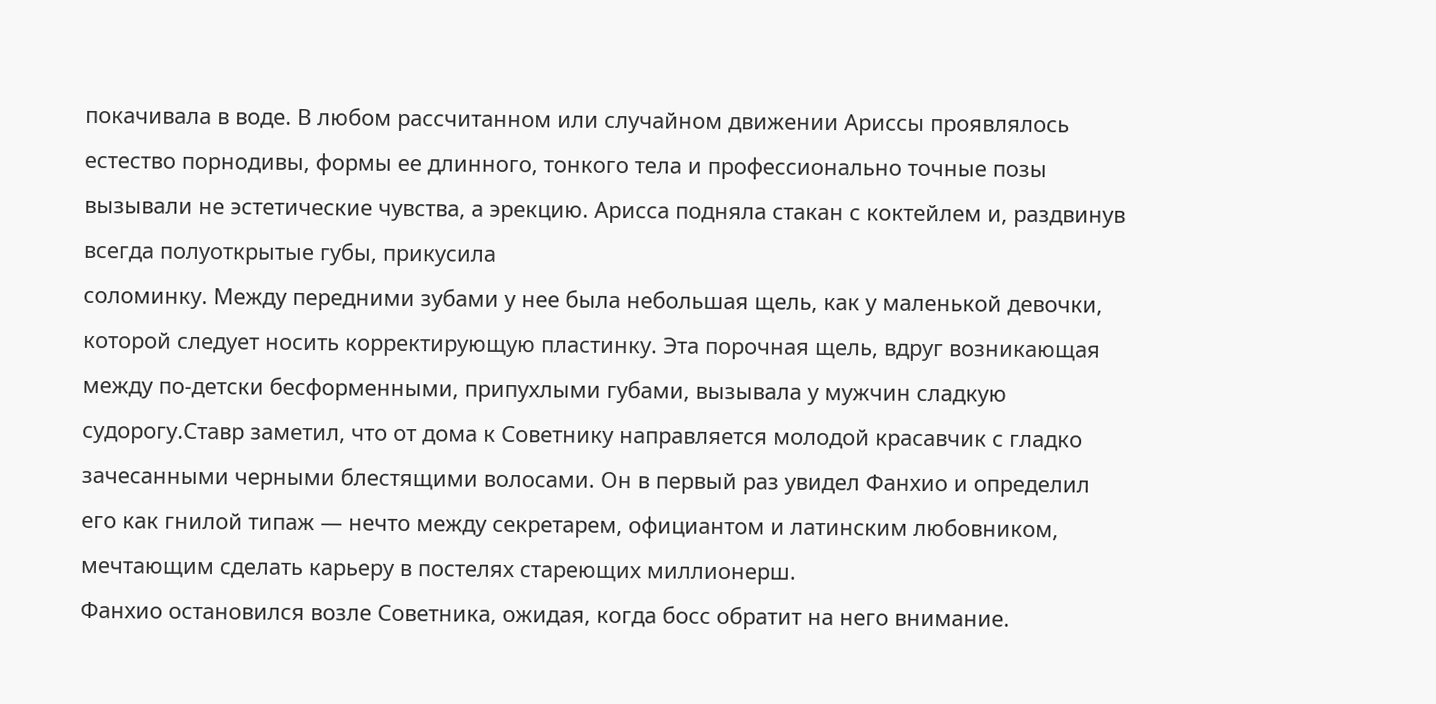покачивала в воде. В любом рассчитанном или случайном движении Ариссы проявлялось естество порнодивы, формы ее длинного, тонкого тела и профессионально точные позы вызывали не эстетические чувства, а эрекцию. Арисса подняла стакан с коктейлем и, раздвинув всегда полуоткрытые губы, прикусила
соломинку. Между передними зубами у нее была небольшая щель, как у маленькой девочки, которой следует носить корректирующую пластинку. Эта порочная щель, вдруг возникающая между по-детски бесформенными, припухлыми губами, вызывала у мужчин сладкую судорогу.Ставр заметил, что от дома к Советнику направляется молодой красавчик с гладко зачесанными черными блестящими волосами. Он в первый раз увидел Фанхио и определил его как гнилой типаж — нечто между секретарем, официантом и латинским любовником, мечтающим сделать карьеру в постелях стареющих миллионерш.
Фанхио остановился возле Советника, ожидая, когда босс обратит на него внимание.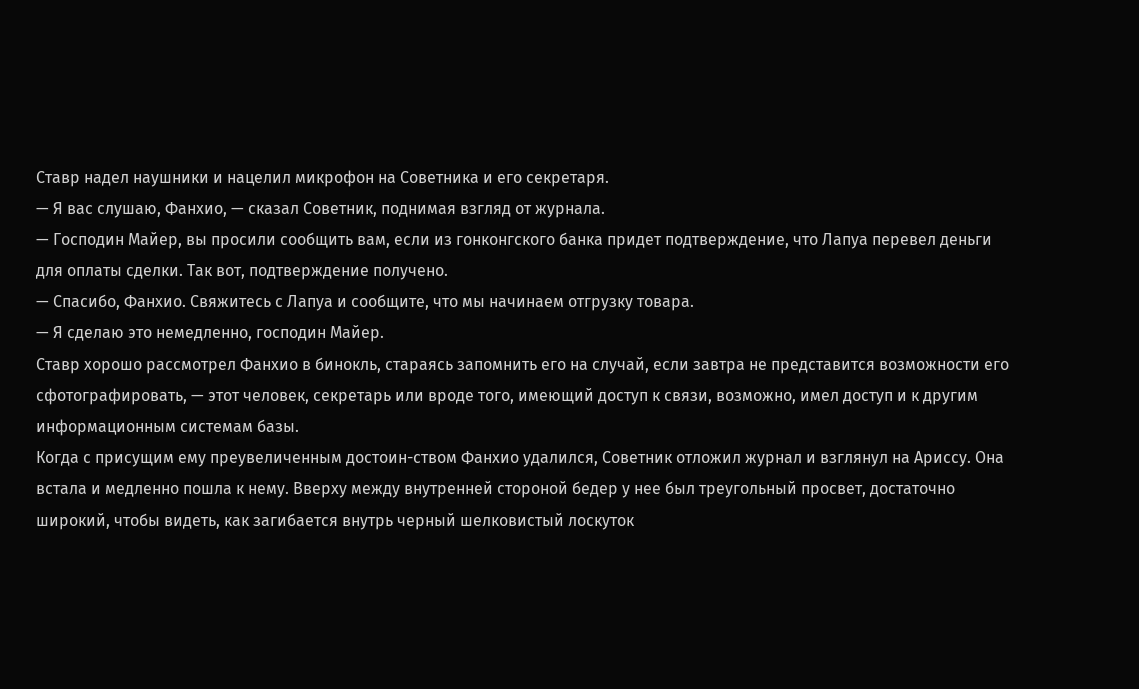Ставр надел наушники и нацелил микрофон на Советника и его секретаря.
— Я вас слушаю, Фанхио, — сказал Советник, поднимая взгляд от журнала.
— Господин Майер, вы просили сообщить вам, если из гонконгского банка придет подтверждение, что Лапуа перевел деньги для оплаты сделки. Так вот, подтверждение получено.
— Спасибо, Фанхио. Свяжитесь с Лапуа и сообщите, что мы начинаем отгрузку товара.
— Я сделаю это немедленно, господин Майер.
Ставр хорошо рассмотрел Фанхио в бинокль, стараясь запомнить его на случай, если завтра не представится возможности его сфотографировать, — этот человек, секретарь или вроде того, имеющий доступ к связи, возможно, имел доступ и к другим информационным системам базы.
Когда с присущим ему преувеличенным достоин-ством Фанхио удалился, Советник отложил журнал и взглянул на Ариссу. Она встала и медленно пошла к нему. Вверху между внутренней стороной бедер у нее был треугольный просвет, достаточно широкий, чтобы видеть, как загибается внутрь черный шелковистый лоскуток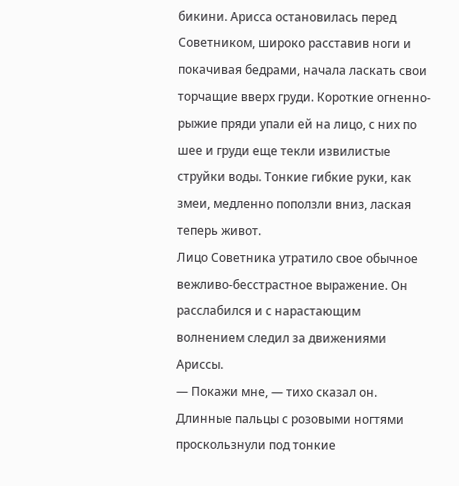бикини. Арисса остановилась перед Советником, широко расставив ноги и покачивая бедрами, начала ласкать свои торчащие вверх груди. Короткие огненно-рыжие пряди упали ей на лицо, с них по шее и груди еще текли извилистые струйки воды. Тонкие гибкие руки, как змеи, медленно поползли вниз, лаская теперь живот.
Лицо Советника утратило свое обычное вежливо-бесстрастное выражение. Он расслабился и с нарастающим волнением следил за движениями Ариссы.
— Покажи мне, — тихо сказал он.
Длинные пальцы с розовыми ногтями проскользнули под тонкие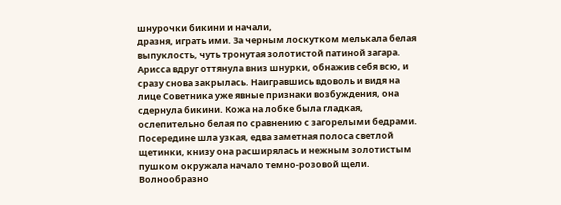шнурочки бикини и начали,
дразня, играть ими. За черным лоскутком мелькала белая выпуклость, чуть тронутая золотистой патиной загара. Арисса вдруг оттянула вниз шнурки, обнажив себя всю, и сразу снова закрылась. Наигравшись вдоволь и видя на лице Советника уже явные признаки возбуждения, она сдернула бикини. Кожа на лобке была гладкая, ослепительно белая по сравнению с загорелыми бедрами. Посередине шла узкая, едва заметная полоса светлой щетинки, книзу она расширялась и нежным золотистым пушком окружала начало темно-розовой щели. Волнообразно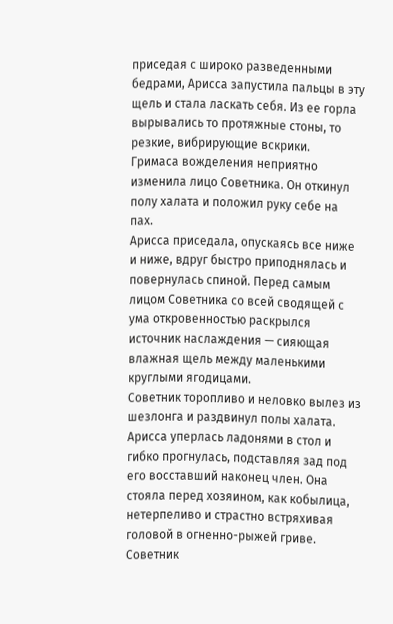приседая с широко разведенными бедрами, Арисса запустила пальцы в эту щель и стала ласкать себя. Из ее горла вырывались то протяжные стоны, то резкие, вибрирующие вскрики.
Гримаса вожделения неприятно изменила лицо Советника. Он откинул полу халата и положил руку себе на пах.
Арисса приседала, опускаясь все ниже и ниже, вдруг быстро приподнялась и повернулась спиной. Перед самым лицом Советника со всей сводящей с ума откровенностью раскрылся источник наслаждения — сияющая влажная щель между маленькими круглыми ягодицами.
Советник торопливо и неловко вылез из шезлонга и раздвинул полы халата. Арисса уперлась ладонями в стол и гибко прогнулась, подставляя зад под его восставший наконец член. Она стояла перед хозяином, как кобылица, нетерпеливо и страстно встряхивая головой в огненно-рыжей гриве. Советник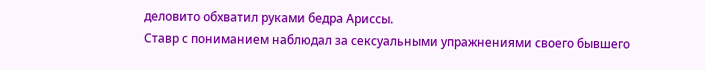деловито обхватил руками бедра Ариссы.
Ставр с пониманием наблюдал за сексуальными упражнениями своего бывшего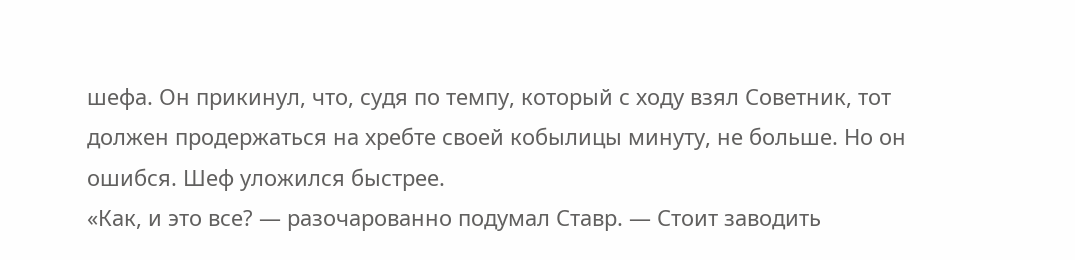шефа. Он прикинул, что, судя по темпу, который с ходу взял Советник, тот должен продержаться на хребте своей кобылицы минуту, не больше. Но он ошибся. Шеф уложился быстрее.
«Как, и это все? — разочарованно подумал Ставр. — Стоит заводить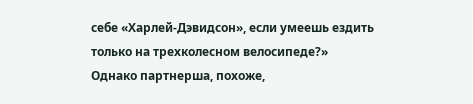себе «Харлей-Дэвидсон», если умеешь ездить только на трехколесном велосипеде?»
Однако партнерша, похоже,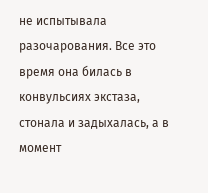не испытывала разочарования. Все это время она билась в конвульсиях экстаза, стонала и задыхалась, а в момент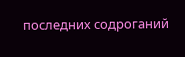последних содроганий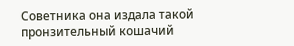Советника она издала такой пронзительный кошачий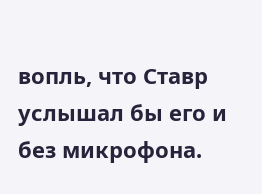вопль, что Ставр услышал бы его и без микрофона.